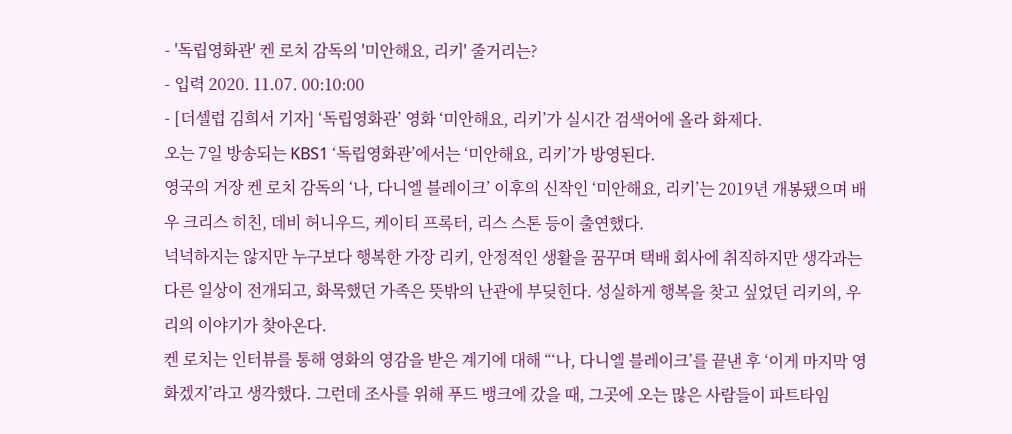- '독립영화관' 켄 로치 감독의 '미안해요, 리키' 줄거리는?
- 입력 2020. 11.07. 00:10:00
- [더셀럽 김희서 기자] ‘독립영화관’ 영화 ‘미안해요, 리키’가 실시간 검색어에 올라 화제다.
오는 7일 방송되는 KBS1 ‘독립영화관’에서는 ‘미안해요, 리키’가 방영된다.
영국의 거장 켄 로치 감독의 ‘나, 다니엘 블레이크’ 이후의 신작인 ‘미안해요, 리키’는 2019년 개봉됐으며 배우 크리스 히친, 데비 허니우드, 케이티 프록터, 리스 스톤 등이 출연했다.
넉넉하지는 않지만 누구보다 행복한 가장 리키, 안정적인 생활을 꿈꾸며 택배 회사에 취직하지만 생각과는 다른 일상이 전개되고, 화목했던 가족은 뜻밖의 난관에 부딪힌다. 성실하게 행복을 찾고 싶었던 리키의, 우리의 이야기가 찾아온다.
켄 로치는 인터뷰를 통해 영화의 영감을 받은 계기에 대해 “‘나, 다니엘 블레이크’를 끝낸 후 ‘이게 마지막 영화겠지’라고 생각했다. 그런데 조사를 위해 푸드 뱅크에 갔을 때, 그곳에 오는 많은 사람들이 파트타임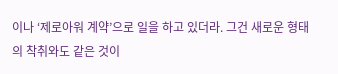이나 ‘제로아워 계약’으로 일을 하고 있더라. 그건 새로운 형태의 착취와도 같은 것이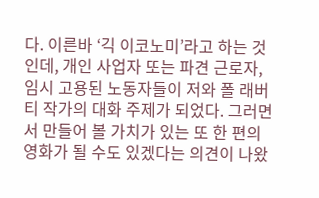다. 이른바 ‘긱 이코노미’라고 하는 것인데, 개인 사업자 또는 파견 근로자, 임시 고용된 노동자들이 저와 폴 래버티 작가의 대화 주제가 되었다. 그러면서 만들어 볼 가치가 있는 또 한 편의 영화가 될 수도 있겠다는 의견이 나왔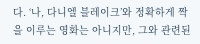다. ‘나, 다니엘 블레이크’와 정확하게 짝을 이루는 영화는 아니지만, 그와 관련된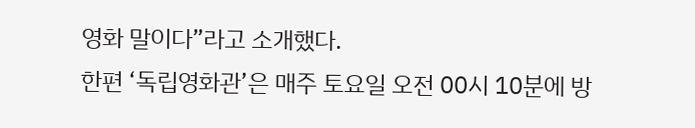영화 말이다”라고 소개했다.
한편 ‘독립영화관’은 매주 토요일 오전 00시 10분에 방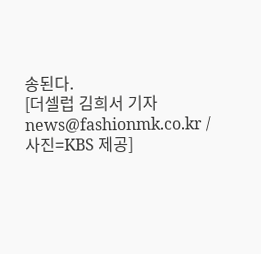송된다.
[더셀럽 김희서 기자 news@fashionmk.co.kr / 사진=KBS 제공]